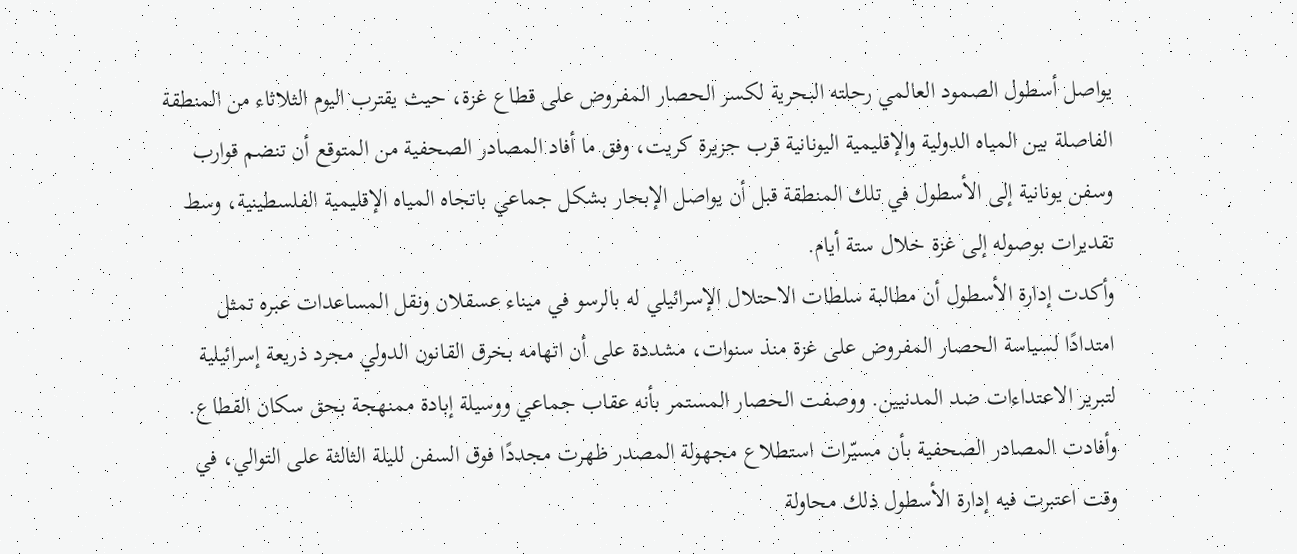يواصل أسطول الصمود العالمي رحلته البحرية لكسر الحصار المفروض على قطاع غزة، حيث يقترب اليوم الثلاثاء من المنطقة الفاصلة بين المياه الدولية والإقليمية اليونانية قرب جزيرة كريت، وفق ما أفاد المصادر الصحفية من المتوقع أن تنضم قوارب وسفن يونانية إلى الأسطول في تلك المنطقة قبل أن يواصل الإبحار بشكل جماعي باتجاه المياه الإقليمية الفلسطينية، وسط تقديرات بوصوله إلى غزة خلال ستة أيام.
وأكدت إدارة الأسطول أن مطالبة سلطات الاحتلال الإسرائيلي له بالرسو في ميناء عسقلان ونقل المساعدات عبره تمثل امتدادًا لسياسة الحصار المفروض على غزة منذ سنوات، مشددة على أن اتهامه بخرق القانون الدولي مجرد ذريعة إسرائيلية لتبرير الاعتداءات ضد المدنيين. ووصفت الحصار المستمر بأنه عقاب جماعي ووسيلة إبادة ممنهجة بحق سكان القطاع.
وأفادت المصادر الصحفية بأن مسيّرات استطلاع مجهولة المصدر ظهرت مجددًا فوق السفن لليلة الثالثة على التوالي، في وقت اعتبرت فيه إدارة الأسطول ذلك محاولة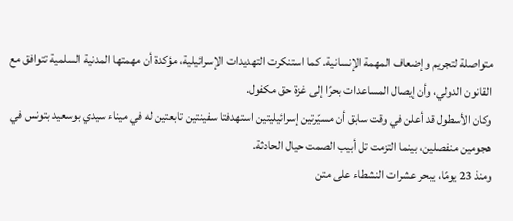متواصلة لتجريم وإضعاف المهمة الإنسانية. كما استنكرت التهديدات الإسرائيلية، مؤكدة أن مهمتها المدنية السلمية تتوافق مع القانون الدولي، وأن إيصال المساعدات بحرًا إلى غزة حق مكفول.
وكان الأسطول قد أعلن في وقت سابق أن مسيّرتين إسرائيليتين استهدفتا سفينتين تابعتين له في ميناء سيدي بوسعيد بتونس في هجومين منفصلين، بينما التزمت تل أبيب الصمت حيال الحادثة.
ومنذ 23 يومًا، يبحر عشرات النشطاء على متن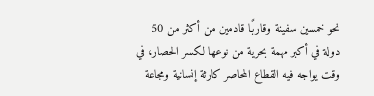نحو خمسين سفينة وقاربًا قادمين من أكثر من 50 دولة في أكبر مهمة بحرية من نوعها لكسر الحصار، في وقت يواجه فيه القطاع المحاصر كارثة إنسانية ومجاعة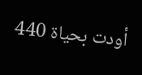أودت بحياة 440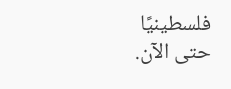فلسطينيًا حتى الآن.